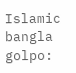Islamic bangla golpo: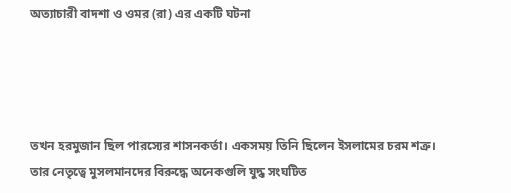অত্যাচারী বাদশা ও ওমর (রা) এর একটি ঘটনা




তখন হরমুজান ছিল পারস্যের শাসনকর্তা। একসময় তিনি ছিলেন ইসলামের চরম শত্রু। তার নেতৃত্বে মুসলমানদের বিরুদ্ধে অনেকগুলি যুদ্ধ সংঘটিত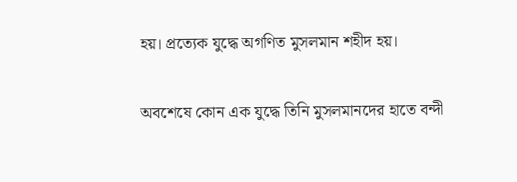হয়। প্রত্যেক যুদ্ধে অগণিত মুসলমান শহীদ হয়।

অবশেষে কোন এক যুদ্ধে তিনি মুসলমানদের হাতে বন্দী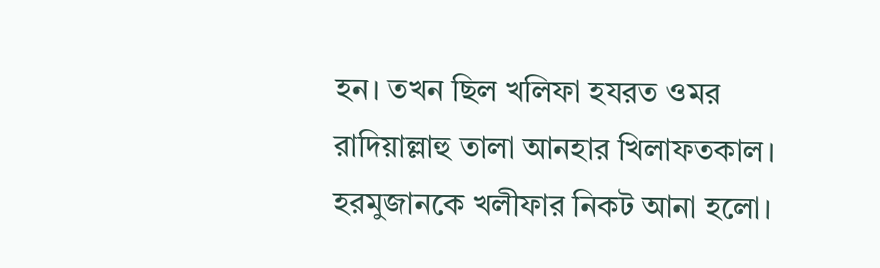হন। তখন ছিল খলিফা হযরত ওমর রাদিয়াল্লাহু তালা আনহার খিলাফতকাল। হরমুজানকে খলীফার নিকট আনা হলো।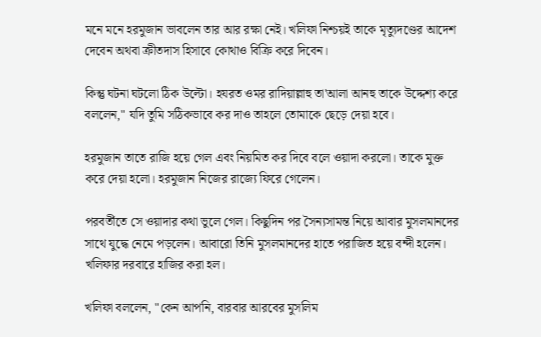মনে মনে হরমুজান ভাবলেন তার আর রক্ষা নেই। খলিফা নিশ্চয়ই তাকে মৃত্যুদণ্ডের আদেশ দেবেন অথবা ক্রীতদাস হিসাবে কোথাও বিক্রি করে দিবেন।

কিন্তু ঘটনা ঘটলো ঠিক উল্টো। হযরত ওমর রাদিয়াল্লাহু তা'আলা আনহু তাকে উদ্দেশ্য করে বললেন," যদি তুমি সঠিকভাবে কর দাও তাহলে তোমাকে ছেড়ে দেয়া হবে।

হরমুজান তাতে রাজি হয়ে গেল এবং নিয়মিত কর দিবে বলে ওয়াদা করলো। তাকে মুক্ত করে দেয়া হলো। হরমুজান নিজের রাজ্যে ফিরে গেলেন।

পরবর্তীতে সে ওয়াদার কথা ভুলে গেল। কিছুদিন পর সৈন্যসামন্ত নিয়ে আবার মুসলমানদের সাথে যুদ্ধে নেমে পড়লেন। আবারো তিনি মুসলমানদের হাতে পরাজিত হয়ে বন্দী হলেন। খলিফার দরবারে হাজির করা হল।

খলিফা বললেন, "কেন আপনি, বারবার আরবের মুসলিম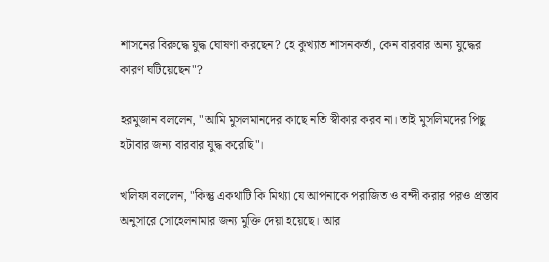শাসনের বিরুদ্ধে যুদ্ধ ঘোষণা করছেন? হে কুখ্যাত শাসনকর্তা, কেন বারবার অন্য যুদ্ধের কারণ ঘটিয়েছেন"?

হরমুজান বললেন, "আমি মুসলমানদের কাছে নতি স্বীকার করব না। তাই মুসলিমদের পিছু হটাবার জন্য বারবার যুদ্ধ করেছি"।

খলিফা বললেন, "কিন্তু একথাটি কি মিথ্যা যে আপনাকে পরাজিত ও বন্দী করার পরও প্রস্তাব অনুসারে সোহেলনামার জন্য মুক্তি দেয়া হয়েছে। আর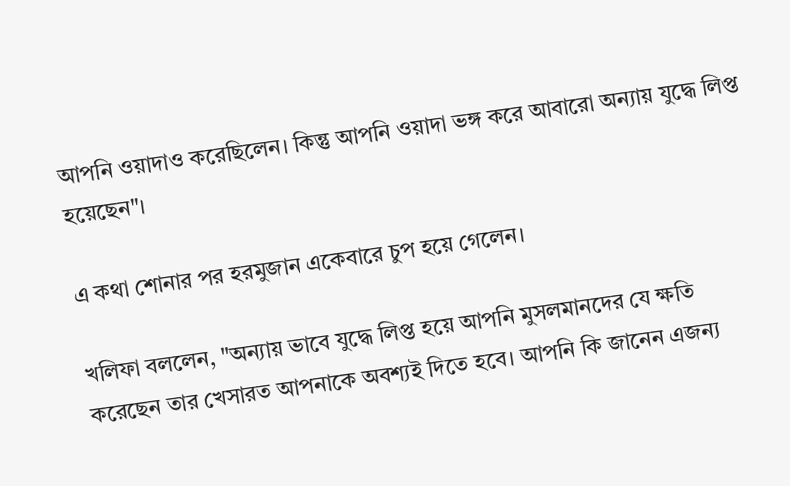আপনি ওয়াদাও করেছিলেন। কিন্তু আপনি ওয়াদা ভঙ্গ করে আবারো অন্যায় যুদ্ধে লিপ্ত হয়েছেন"।

এ কথা শোনার পর হরমুজান একেবারে চুপ হয়ে গেলেন।

খলিফা বললেন, "অন্যায় ভাবে যুদ্ধে লিপ্ত হয়ে আপনি মুসলমানদের যে ক্ষতি করেছেন তার খেসারত আপনাকে অবশ্যই দিতে হবে। আপনি কি জানেন এজন্য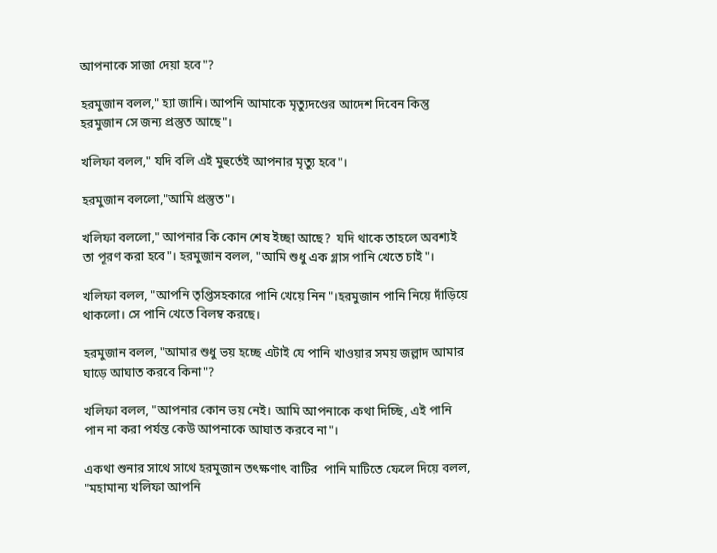আপনাকে সাজা দেয়া হবে"?

হরমুজান বলল," হ্যা জানি। আপনি আমাকে মৃত্যুদণ্ডের আদেশ দিবেন কিন্তু হরমুজান সে জন্য প্রস্তুত আছে"।

খলিফা বলল," যদি বলি এই মুহুর্তেই আপনার মৃত্যু হবে"।

হরমুজান বললো,"আমি প্রস্তুত"।

খলিফা বললো," আপনার কি কোন শেষ ইচ্ছা আছে?  যদি থাকে তাহলে অবশ্যই তা পূরণ করা হবে"। হরমুজান বলল, "আমি শুধু এক গ্লাস পানি খেতে চাই"।

খলিফা বলল, "আপনি তৃপ্তিসহকারে পানি খেয়ে নিন"।হরমুজান পানি নিয়ে দাঁড়িয়ে থাকলো। সে পানি খেতে বিলম্ব করছে।

হরমুজান বলল, "আমার শুধু ভয় হচ্ছে এটাই যে পানি খাওয়ার সময় জল্লাদ আমার ঘাড়ে আঘাত করবে কিনা"?

খলিফা বলল, "আপনার কোন ভয় নেই। আমি আপনাকে কথা দিচ্ছি, এই পানি পান না করা পর্যন্ত কেউ আপনাকে আঘাত করবে না"।

একথা শুনার সাথে সাথে হরমুজান তৎক্ষণাৎ বাটির  পানি মাটিতে ফেলে দিয়ে বলল, "মহামান্য খলিফা আপনি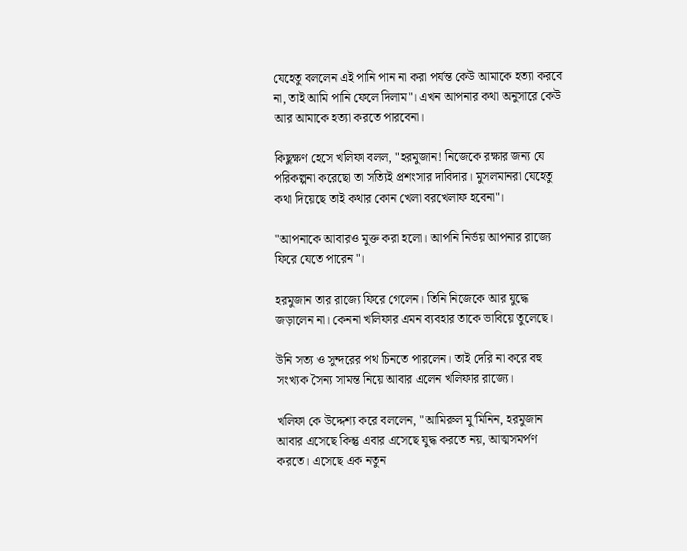যেহেতু বললেন এই পানি পান না করা পর্যন্ত কেউ আমাকে হত্যা করবে না, তাই আমি পানি ফেলে দিলাম"। এখন আপনার কথা অনুসারে কেউ আর আমাকে হত্যা করতে পারবেনা।

কিছুক্ষণ হেসে খলিফা বলল, "হরমুজান! নিজেকে রক্ষার জন্য যে পরিকল্পনা করেছো তা সত্যিই প্রশংসার দাবিদার। মুসলমানরা যেহেতু কথা দিয়েছে তাই কথার কোন খেলা বরখেলাফ হবেনা"।

"আপনাকে আবারও মুক্ত করা হলো। আপনি নির্ভয় আপনার রাজ্যে ফিরে যেতে পারেন"।

হরমুজান তার রাজ্যে ফিরে গেলেন। তিনি নিজেকে আর যুদ্ধে জড়ালেন না। কেননা খলিফার এমন ব্যবহার তাকে ভাবিয়ে তুলেছে।

উনি সত্য ও সুন্দরের পথ চিনতে পারলেন। তাই দেরি না করে বহু সংখ্যক সৈন্য সামন্ত নিয়ে আবার এলেন খলিফার রাজ্যে।

খলিফা কে উদ্দেশ্য করে বললেন, "আমিরুল মু'মিনিন, হরমুজান আবার এসেছে কিন্তু এবার এসেছে যুদ্ধ করতে নয়, আত্মসমর্পণ করতে। এসেছে এক নতুন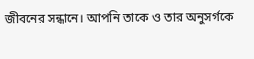জীবনের সন্ধানে। আপনি তাকে ও তার অনুসর্গকে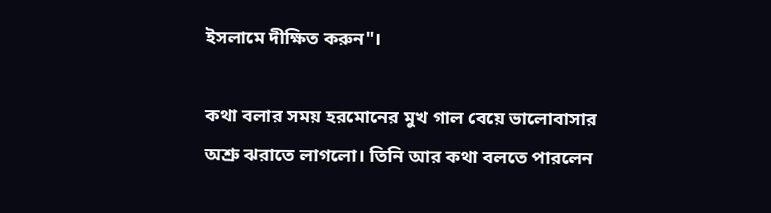ইসলামে দীক্ষিত করুন"।

কথা বলার সময় হরমোনের মুখ গাল বেয়ে ভালোবাসার অশ্রু ঝরাতে লাগলো। তিনি আর কথা বলতে পারলেন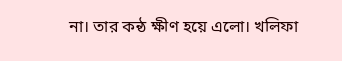না। তার কন্ঠ ক্ষীণ হয়ে এলো। খলিফা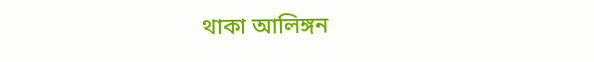থাকা আলিঙ্গন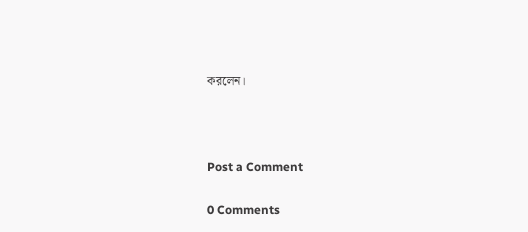করলেন।



Post a Comment

0 Comments